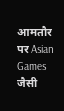आमतौर पर Asian Games जैसी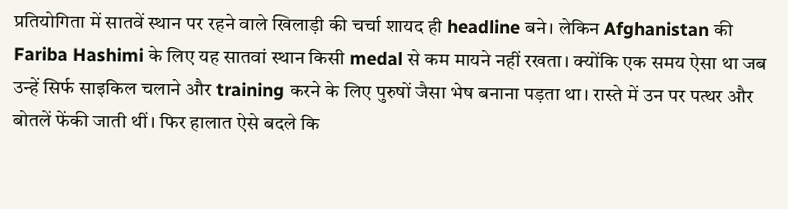प्रतियोगिता में सातवें स्थान पर रहने वाले खिलाड़ी की चर्चा शायद ही headline बने। लेकिन Afghanistan की Fariba Hashimi के लिए यह सातवां स्थान किसी medal से कम मायने नहीं रखता। क्योंकि एक समय ऐसा था जब उन्हें सिर्फ साइकिल चलाने और training करने के लिए पुरुषों जैसा भेष बनाना पड़ता था। रास्ते में उन पर पत्थर और बोतलें फेंकी जाती थीं। फिर हालात ऐसे बदले कि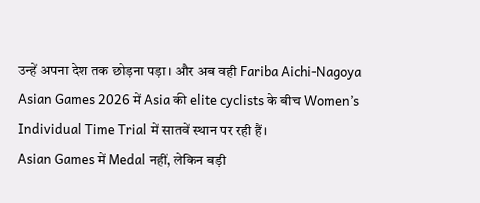उन्हें अपना देश तक छोड़ना पड़ा। और अब वही Fariba Aichi-Nagoya Asian Games 2026 में Asia की elite cyclists के बीच Women’s Individual Time Trial में सातवें स्थान पर रही हैं।
Asian Games में Medal नहीं, लेकिन बड़ी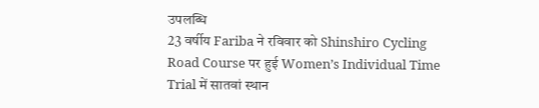उपलब्धि
23 वर्षीय Fariba ने रविवार को Shinshiro Cycling Road Course पर हुई Women’s Individual Time Trial में सातवां स्थान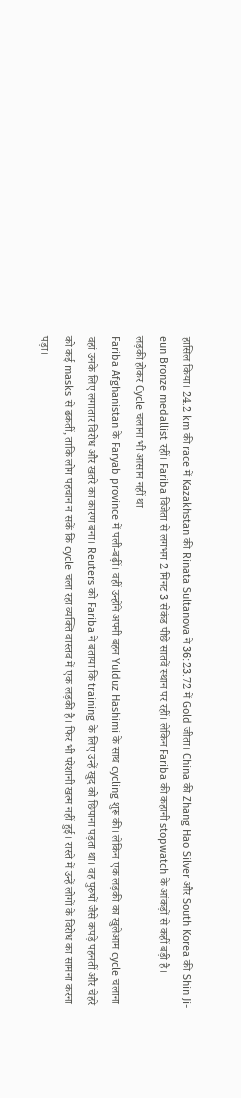हासिल किया। 24.2 km की race में Kazakhstan की Rinata Sultanova ने 36:23.72 में Gold जीता। China की Zhang Hao Silver और South Korea की Shin Ji-eun Bronze medallist रहीं। Fariba विजेता से लगभग 2 मिनट 3 सेकंड पीछे सातवें स्थान पर रहीं। लेकिन Fariba की कहानी stopwatch के आंकड़ों से कहीं बड़ी है।
लड़की होकर Cycle चलाना भी आसान नहीं था
Fariba Afghanistan के Faryab province में पली-बढ़ीं। वहीं उन्होंने अपनी बहन Yulduz Hashimi के साथ cycling शुरू की। लेकिन एक लड़की का खुलेआम cycle चलाना वहां उनके लिए लगातार विरोध और खतरे का कारण बना। Reuters को Fariba ने बताया कि training के लिए उन्हें खुद को छिपाना पड़ता था। वह पुरुषों जैसे कपड़े पहनतीं और चेहरे को कई masks से ढकतीं, ताकि लोग पहचान न सकें कि cycle चला रहा व्यक्ति वास्तव में एक लड़की है। फिर भी परेशानी खत्म नहीं हुई। रास्ते में उन्हें लोगों के विरोध का सामना करना पड़ा।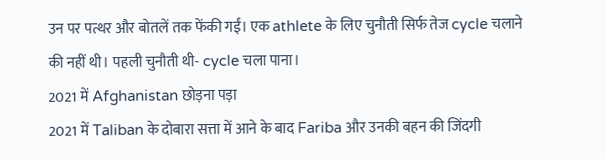उन पर पत्थर और बोतलें तक फेंकी गईं। एक athlete के लिए चुनौती सिर्फ तेज cycle चलाने की नहीं थी। पहली चुनौती थी- cycle चला पाना।
2021 में Afghanistan छोड़ना पड़ा
2021 में Taliban के दोबारा सत्ता में आने के बाद Fariba और उनकी बहन की जिंदगी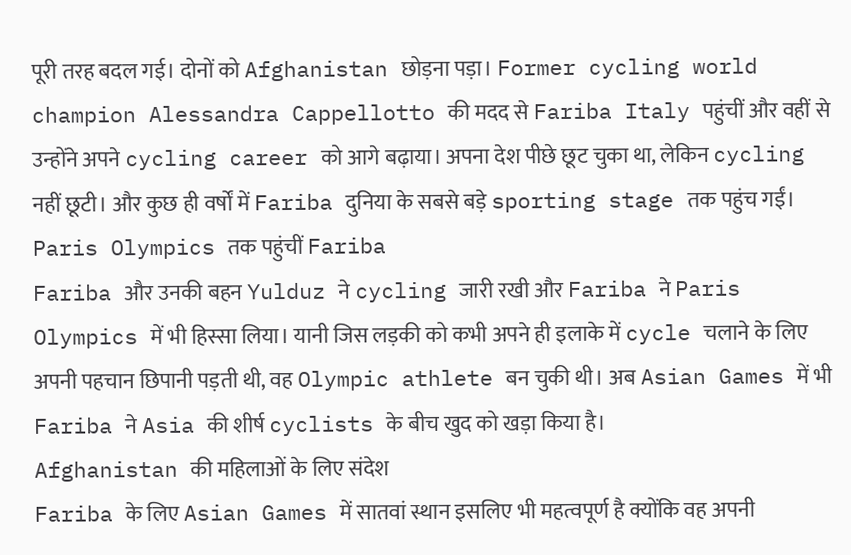पूरी तरह बदल गई। दोनों को Afghanistan छोड़ना पड़ा। Former cycling world champion Alessandra Cappellotto की मदद से Fariba Italy पहुंचीं और वहीं से उन्होंने अपने cycling career को आगे बढ़ाया। अपना देश पीछे छूट चुका था, लेकिन cycling नहीं छूटी। और कुछ ही वर्षों में Fariba दुनिया के सबसे बड़े sporting stage तक पहुंच गईं।
Paris Olympics तक पहुंचीं Fariba
Fariba और उनकी बहन Yulduz ने cycling जारी रखी और Fariba ने Paris Olympics में भी हिस्सा लिया। यानी जिस लड़की को कभी अपने ही इलाके में cycle चलाने के लिए अपनी पहचान छिपानी पड़ती थी, वह Olympic athlete बन चुकी थी। अब Asian Games में भी Fariba ने Asia की शीर्ष cyclists के बीच खुद को खड़ा किया है।
Afghanistan की महिलाओं के लिए संदेश
Fariba के लिए Asian Games में सातवां स्थान इसलिए भी महत्वपूर्ण है क्योंकि वह अपनी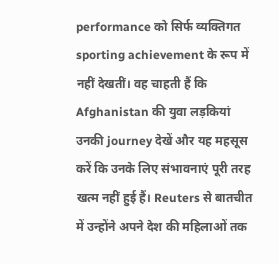performance को सिर्फ व्यक्तिगत sporting achievement के रूप में नहीं देखतीं। वह चाहती हैं कि Afghanistan की युवा लड़कियां उनकी journey देखें और यह महसूस करें कि उनके लिए संभावनाएं पूरी तरह खत्म नहीं हुई हैं। Reuters से बातचीत में उन्होंने अपने देश की महिलाओं तक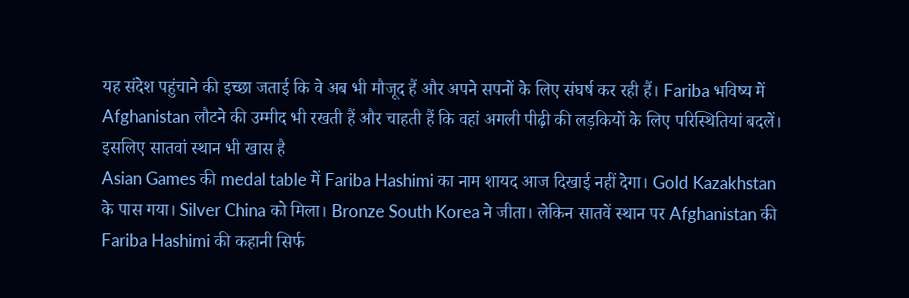यह संदेश पहुंचाने की इच्छा जताई कि वे अब भी मौजूद हैं और अपने सपनों के लिए संघर्ष कर रही हैं। Fariba भविष्य में Afghanistan लौटने की उम्मीद भी रखती हैं और चाहती हैं कि वहां अगली पीढ़ी की लड़कियों के लिए परिस्थितियां बदलें।
इसलिए सातवां स्थान भी खास है
Asian Games की medal table में Fariba Hashimi का नाम शायद आज दिखाई नहीं देगा। Gold Kazakhstan के पास गया। Silver China को मिला। Bronze South Korea ने जीता। लेकिन सातवें स्थान पर Afghanistan की Fariba Hashimi की कहानी सिर्फ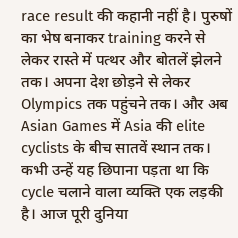race result की कहानी नहीं है। पुरुषों का भेष बनाकर training करने से लेकर रास्ते में पत्थर और बोतलें झेलने तक। अपना देश छोड़ने से लेकर Olympics तक पहुंचने तक। और अब Asian Games में Asia की elite cyclists के बीच सातवें स्थान तक। कभी उन्हें यह छिपाना पड़ता था कि cycle चलाने वाला व्यक्ति एक लड़की है। आज पूरी दुनिया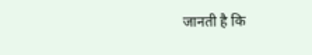जानती है कि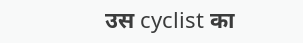उस cyclist का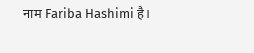नाम Fariba Hashimi है।